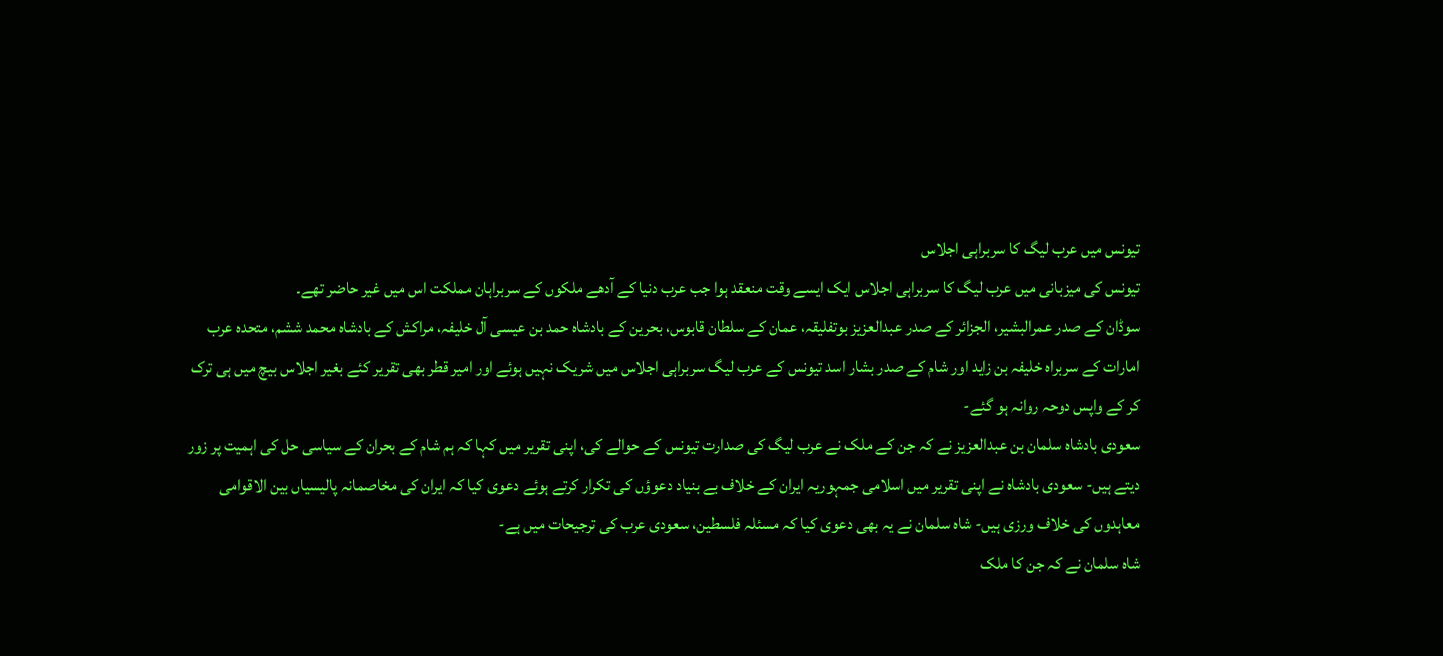تیونس میں عرب لیگ کا سربراہی اجلاس
تیونس کی میزبانی میں عرب لیگ کا سربراہی اجلاس ایک ایسے وقت منعقد ہوا جب عرب دنیا کے آدھے ملکوں کے سربراہان مملکت اس میں غیر حاضر تھے۔
سوڈان کے صدر عمرالبشیر، الجزائر کے صدر عبدالعزیز بوتفلیقہ، عمان کے سلطان قابوس، بحرین کے بادشاہ حمد بن عیسی آل خلیفہ، مراکش کے بادشاہ محمد ششم، متحدہ عرب امارات کے سربراہ خلیفہ بن زاید اور شام کے صدر بشار اسد تیونس کے عرب لیگ سربراہی اجلاس میں شریک نہیں ہوئے اور امیر قطر بھی تقریر کئے بغیر اجلاس بیچ میں ہی ترک کر کے واپس دوحہ روانہ ہو گئے-
سعودی بادشاہ سلمان بن عبدالعزیز نے کہ جن کے ملک نے عرب لیگ کی صدارت تیونس کے حوالے کی، اپنی تقریر میں کہا کہ ہم شام کے بحران کے سیاسی حل کی اہمیت پر زور دیتے ہیں- سعودی بادشاہ نے اپنی تقریر میں اسلامی جمہوریہ ایران کے خلاف بے بنیاد دعوؤں کی تکرار کرتے ہوئے دعوی کیا کہ ایران کی مخاصمانہ پالیسیاں بین الاقوامی معاہدوں کی خلاف ورزی ہیں- شاہ سلمان نے یہ بھی دعوی کیا کہ مسئلہ فلسطین، سعودی عرب کی ترجیحات میں ہے-
شاہ سلمان نے کہ جن کا ملک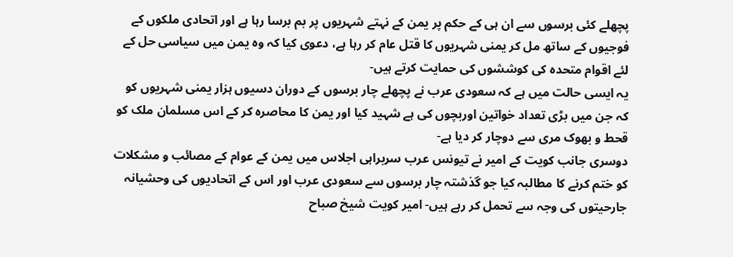پچھلے کئی برسوں سے ان ہی کے حکم پر یمن کے نہتے شہریوں پر بم برسا رہا ہے اور اتحادی ملکوں کے فوجیوں کے ساتھ مل کر یمنی شہریوں کا قتل عام کر رہا ہے، دعوی کیا کہ وہ یمن میں سیاسی حل کے لئے اقوام متحدہ کی کوششوں کی حمایت کرتے ہیں-
یہ ایسی حالت میں ہے کہ سعودی عرب نے پچھلے چار برسوں کے دوران دسیوں ہزار یمنی شہریوں کو کہ جن میں بڑی تعداد خواتین اوربچوں کی ہے شہید کیا اور یمن کا محاصرہ کر کے اس مسلمان ملک کو قحط و بھوک مری سے دوچار کر دیا ہے-
دوسری جانب کویت کے امیر نے تیونس عرب سربراہی اجلاس میں یمن کے عوام کے مصائب و مشکلات کو ختم کرنے کا مطالبہ کیا جو گذشتہ چار برسوں سے سعودی عرب اور اس کے اتحادیوں کی وحشیانہ جارحیتوں کی وجہ سے تحمل کر رہے ہیں- امیر کویت شیخ صباح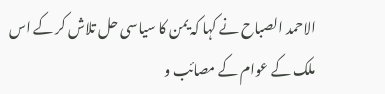الاحمد الصباح نے کہا کہ یمن کا سیاسی حل تلاش کر کے اس ملک کے عوام کے مصائب و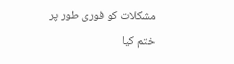مشکلات کو فوری طور پر ختم کیا